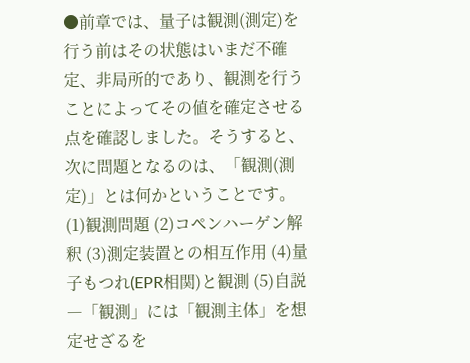●前章では、量子は観測(測定)を行う前はその状態はいまだ不確定、非局所的であり、観測を行うことによってその値を確定させる点を確認しました。そうすると、次に問題となるのは、「観測(測定)」とは何かということです。 (1)観測問題 (2)コペンハーゲン解釈 (3)測定装置との相互作用 (4)量子もつれ(EPR相関)と観測 (5)自説―「観測」には「観測主体」を想定せざるを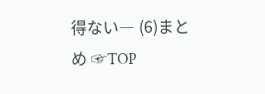得ない― (6)まとめ ☞TOP